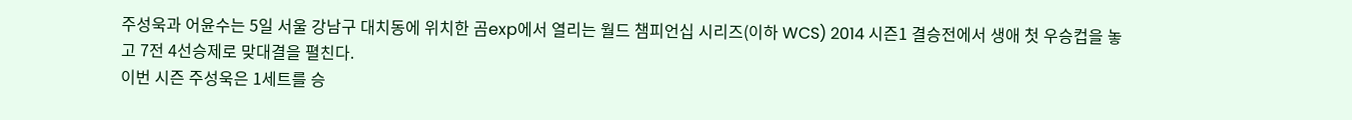주성욱과 어윤수는 5일 서울 강남구 대치동에 위치한 곰exp에서 열리는 월드 챔피언십 시리즈(이하 WCS) 2014 시즌1 결승전에서 생애 첫 우승컵을 놓고 7전 4선승제로 맞대결을 펼친다.
이번 시즌 주성욱은 1세트를 승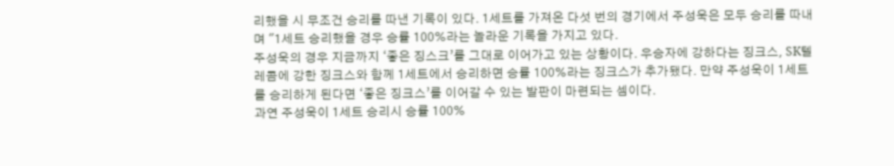리했을 시 무조건 승리를 따낸 기록이 있다. 1세트를 가져온 다섯 번의 경기에서 주성욱은 모두 승리를 따내며 "1세트 승리했을 경우 승률 100%라는 놀라운 기록을 가지고 있다.
주성욱의 경우 지금까지 ‘좋은 징스크’를 그대로 이어가고 있는 상황이다. 우승자에 강하다는 징크스, SK텔레콤에 강한 징크스와 함께 1세트에서 승리하면 승률 100%라는 징크스가 추가됐다. 만약 주성욱이 1세트를 승리하게 된다면 ‘좋은 징크스’를 이어갈 수 있는 발판이 마련되는 셈이다.
과연 주성욱이 1세트 승리시 승률 100%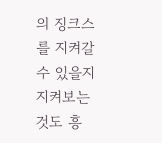의 징크스를 지켜갈 수 있을지 지켜보는 것도 흥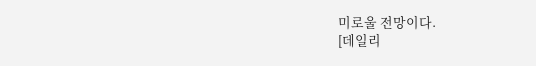미로울 전망이다.
[데일리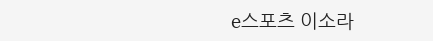e스포츠 이소라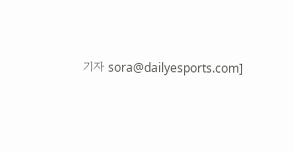기자 sora@dailyesports.com]